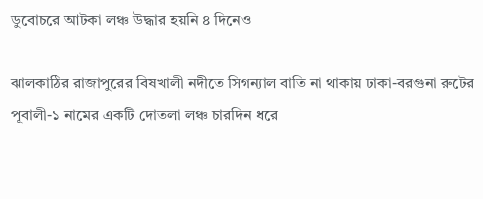ডুবোচরে আটকা লঞ্চ উদ্ধার হয়নি ৪ দিনেও

ঝালকাঠির রাজাপুরের বিষখালী নদীতে সিগন্যাল বাতি না থাকায় ঢাকা-বরগুনা রুটের পূবালী-১ নামের একটি দোতলা লঞ্চ চারদিন ধরে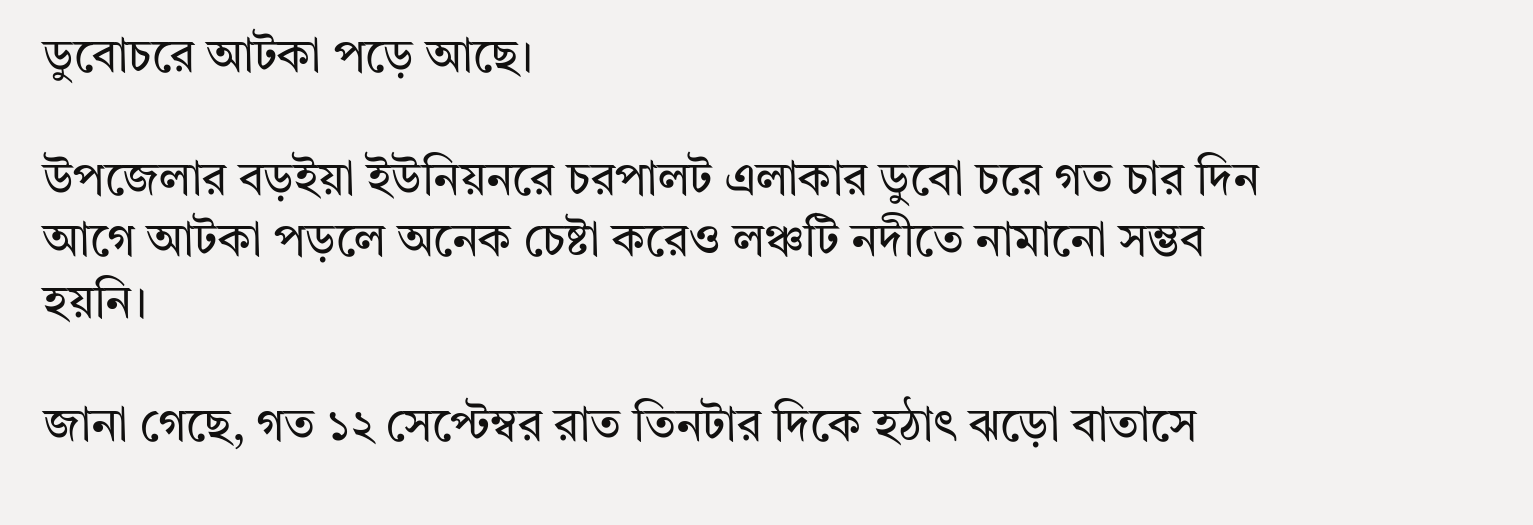ডুবোচরে আটকা পড়ে আছে।

উপজেলার বড়ইয়া ইউনিয়নরে চরপালট এলাকার ডুবো চরে গত চার দিন আগে আটকা পড়লে অনেক চেষ্টা করেও লঞ্চটি নদীতে নামানো সম্ভব হয়নি।

জানা গেছে, গত ১২ সেপ্টেম্বর রাত তিনটার দিকে হঠাৎ ঝড়ো বাতাসে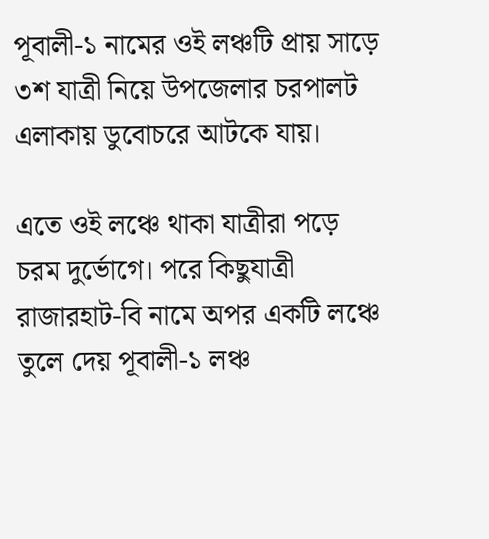পূবালী-১ নামের ওই লঞ্চটি প্রায় সাড়ে ৩শ যাত্রী নিয়ে উপজেলার চরপালট এলাকায় ডুবোচরে আটকে যায়।

এতে ওই লঞ্চে থাকা যাত্রীরা পড়ে চরম দুর্ভোগে। পরে কিছুযাত্রী রাজারহাট-বি নামে অপর একটি লঞ্চে তুলে দেয় পূবালী-১ লঞ্চ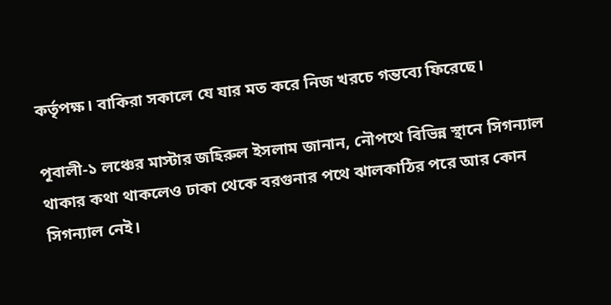কর্তৃপক্ষ। বাকিরা সকালে যে যার মত করে নিজ খরচে গন্তব্যে ফিরেছে।

পূবালী-১ লঞ্চের মাস্টার জহিরুল ইসলাম জানান, নৌপথে বিভিন্ন স্থানে সিগন্যাল থাকার কথা থাকলেও ঢাকা থেকে বরগুনার পথে ঝালকাঠির পরে আর কোন সিগন্যাল নেই।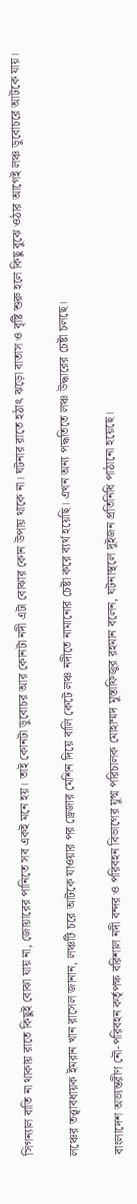সিগন্যাল বাতি না থাকায় রাতে কিছুই বোঝা যায় না, জোয়ারের পানিতে সব একই মনে হয়। তাই কোনটা ডুবোচর আর কোনটা নদী এটা বোঝার কোন উপায় থাকে না। ঘটনার রাতে হঠাৎ ঝড়ো বাতাস ও বৃষ্টি শুরু হলে কিছু বুঝে ওঠার আগেই লঞ্চ ডুবোচরে আটকে যায়।

লঞ্চের তত্ত্বাবধায়ক ইমরান খান রাসেল জানান, লঞ্চটি চরে আটকে যাওয়ার পর ড্রেজার মেশিন দিয়ে বালি কেটে লঞ্চ নদীতে নামানোর চেষ্টা করে ব্যর্থ হয়েছি। এখন অন্য পদ্ধতিতে লঞ্চ উদ্ধারের চেষ্টা চলছে।

বাংলাদেশ অভ্যন্তরীণ নৌ-পরিবহন কর্তৃপক্ষ বরিশাল নদী বন্দর ও পরিবহন বিভাগের যুগ্ম পরিচালক মোহাম্মদ মুস্তাফিজুর রহমান বলেন, ঘটনাস্থলে দুইজন প্রতিনিধি পাঠানো হয়েছে।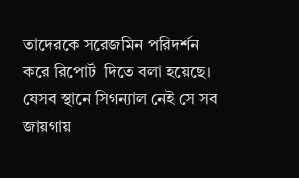তাদেরকে সরেজমিন পরিদর্শন করে রিপোর্ট  দিতে বলা হয়েছে। যেসব স্থানে সিগন্যাল নেই সে সব জায়গায়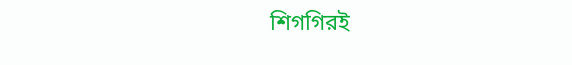শিগগিরই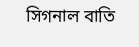সিগনাল বাতি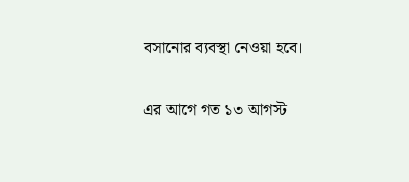বসানোর ব্যবস্থা নেওয়া হবে।

এর আগে গত ১৩ আগস্ট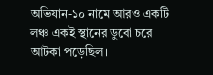অভিযান-১০ নামে আরও একটি লঞ্চ একই স্থানের ডুবো চরে আটকা পড়েছিল।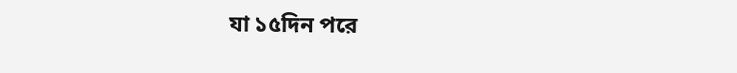যা ১৫দিন পরে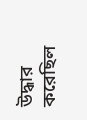উদ্ধার করেছিল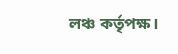লঞ্চ কর্তৃপক্ষ।